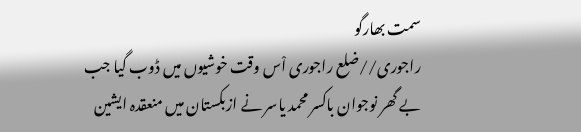سمت بھارگو
راجوری//ضلع راجوری اْس وقت خوشیوں میں ڈوب گیا جب بے گھر نوجوان باکسر محمد یاسر نے ازبکستان میں منعقدہ ایشین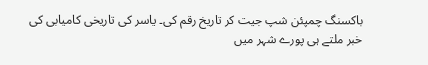باکسنگ چمپئن شپ جیت کر تاریخ رقم کی۔ یاسر کی تاریخی کامیابی کی خبر ملتے ہی پورے شہر میں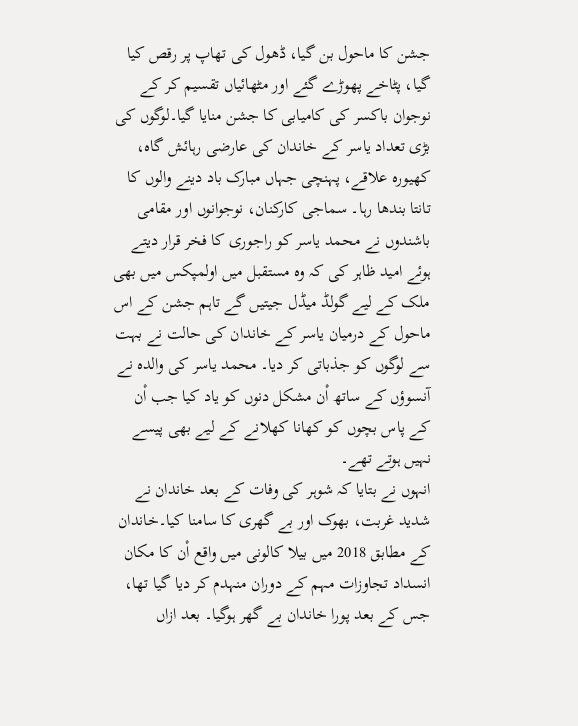جشن کا ماحول بن گیا، ڈھول کی تھاپ پر رقص کیا گیا، پٹاخے پھوڑے گئے اور مٹھائیاں تقسیم کر کے نوجوان باکسر کی کامیابی کا جشن منایا گیا۔لوگوں کی بڑی تعداد یاسر کے خاندان کی عارضی رہائش گاہ، کھیورہ علاقے، پہنچی جہاں مبارک باد دینے والوں کا تانتا بندھا رہا۔ سماجی کارکنان، نوجوانوں اور مقامی باشندوں نے محمد یاسر کو راجوری کا فخر قرار دیتے ہوئے امید ظاہر کی کہ وہ مستقبل میں اولمپکس میں بھی ملک کے لیے گولڈ میڈل جیتیں گے تاہم جشن کے اس ماحول کے درمیان یاسر کے خاندان کی حالت نے بہت سے لوگوں کو جذباتی کر دیا۔ محمد یاسر کی والدہ نے آنسوؤں کے ساتھ اْن مشکل دنوں کو یاد کیا جب اْن کے پاس بچوں کو کھانا کھلانے کے لیے بھی پیسے نہیں ہوتے تھے۔
انہوں نے بتایا کہ شوہر کی وفات کے بعد خاندان نے شدید غربت، بھوک اور بے گھری کا سامنا کیا۔خاندان کے مطابق 2018 میں بیلا کالونی میں واقع اْن کا مکان انسداد تجاوزات مہم کے دوران منہدم کر دیا گیا تھا، جس کے بعد پورا خاندان بے گھر ہوگیا۔ بعد ازاں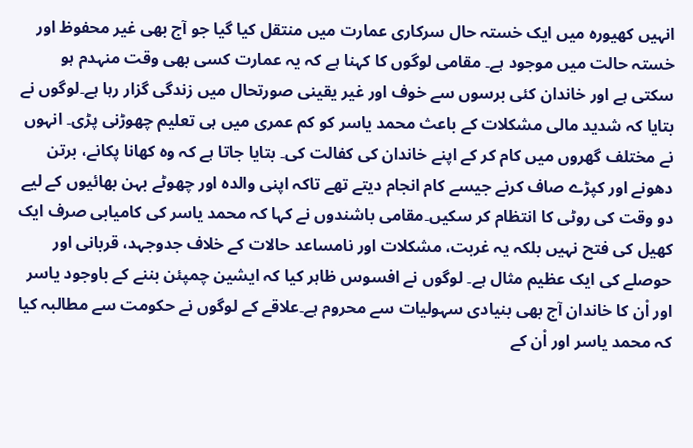انہیں کھیورہ میں ایک خستہ حال سرکاری عمارت میں منتقل کیا گیا جو آج بھی غیر محفوظ اور خستہ حالت میں موجود ہے۔ مقامی لوگوں کا کہنا ہے کہ یہ عمارت کسی بھی وقت منہدم ہو سکتی ہے اور خاندان کئی برسوں سے خوف اور غیر یقینی صورتحال میں زندگی گزار رہا ہے۔لوگوں نے بتایا کہ شدید مالی مشکلات کے باعث محمد یاسر کو کم عمری میں ہی تعلیم چھوڑنی پڑی۔ انہوں نے مختلف گھروں میں کام کر کے اپنے خاندان کی کفالت کی۔ بتایا جاتا ہے کہ وہ کھانا پکانے، برتن دھونے اور کپڑے صاف کرنے جیسے کام انجام دیتے تھے تاکہ اپنی والدہ اور چھوٹے بہن بھائیوں کے لیے دو وقت کی روٹی کا انتظام کر سکیں۔مقامی باشندوں نے کہا کہ محمد یاسر کی کامیابی صرف ایک کھیل کی فتح نہیں بلکہ یہ غربت، مشکلات اور نامساعد حالات کے خلاف جدوجہد، قربانی اور حوصلے کی ایک عظیم مثال ہے۔ لوگوں نے افسوس ظاہر کیا کہ ایشین چمپئن بننے کے باوجود یاسر اور اْن کا خاندان آج بھی بنیادی سہولیات سے محروم ہے۔علاقے کے لوگوں نے حکومت سے مطالبہ کیا کہ محمد یاسر اور اْن کے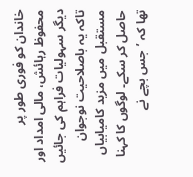خاندان کو فوری طور پر محفوظ رہائش، مالی امداد اور دیگر سہولیات فراہم کی جائیں تاکہ یہ باصلاحیت نوجوان مستقبل میں مزید کامیابیاں حاصل کر سکے۔ لوگوں کا کہنا تھا کہ ’جس بچے نے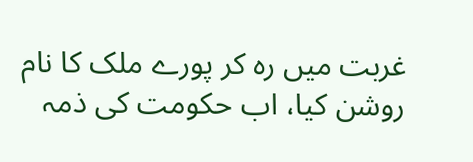غربت میں رہ کر پورے ملک کا نام روشن کیا، اب حکومت کی ذمہ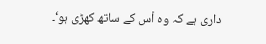داری ہے کہ وہ اْس کے ساتھ کھڑی ہو‘۔